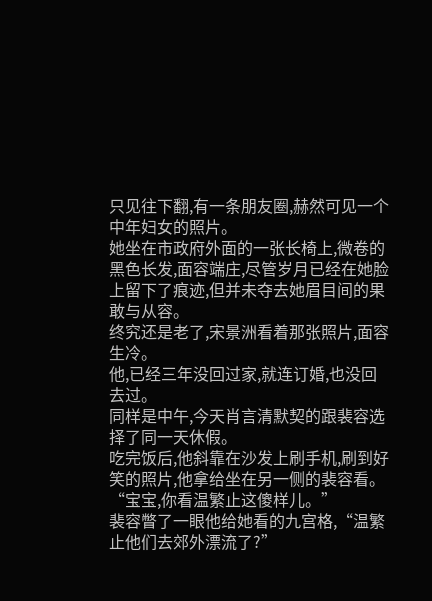只见往下翻,有一条朋友圈,赫然可见一个中年妇女的照片。
她坐在市政府外面的一张长椅上,微卷的黑色长发,面容端庄,尽管岁月已经在她脸上留下了痕迹,但并未夺去她眉目间的果敢与从容。
终究还是老了,宋景洲看着那张照片,面容生冷。
他,已经三年没回过家,就连订婚,也没回去过。
同样是中午,今天肖言清默契的跟裴容选择了同一天休假。
吃完饭后,他斜靠在沙发上刷手机,刷到好笑的照片,他拿给坐在另一侧的裴容看。
“宝宝,你看温繁止这傻样儿。”
裴容瞥了一眼他给她看的九宫格,“温繁止他们去郊外漂流了?”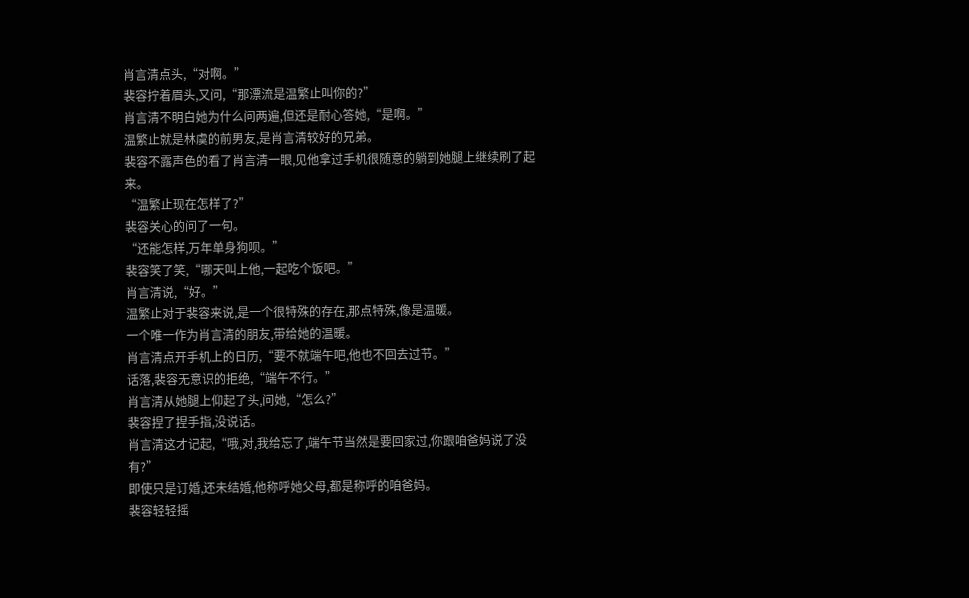肖言清点头,“对啊。”
裴容拧着眉头,又问,“那漂流是温繁止叫你的?”
肖言清不明白她为什么问两遍,但还是耐心答她,“是啊。”
温繁止就是林虞的前男友,是肖言清较好的兄弟。
裴容不露声色的看了肖言清一眼,见他拿过手机很随意的躺到她腿上继续刷了起来。
“温繁止现在怎样了?”
裴容关心的问了一句。
“还能怎样,万年单身狗呗。”
裴容笑了笑,“哪天叫上他,一起吃个饭吧。”
肖言清说,“好。”
温繁止对于裴容来说,是一个很特殊的存在,那点特殊,像是温暖。
一个唯一作为肖言清的朋友,带给她的温暖。
肖言清点开手机上的日历,“要不就端午吧,他也不回去过节。”
话落,裴容无意识的拒绝,“端午不行。”
肖言清从她腿上仰起了头,问她,“怎么?”
裴容捏了捏手指,没说话。
肖言清这才记起,“哦,对,我给忘了,端午节当然是要回家过,你跟咱爸妈说了没有?”
即使只是订婚,还未结婚,他称呼她父母,都是称呼的咱爸妈。
裴容轻轻摇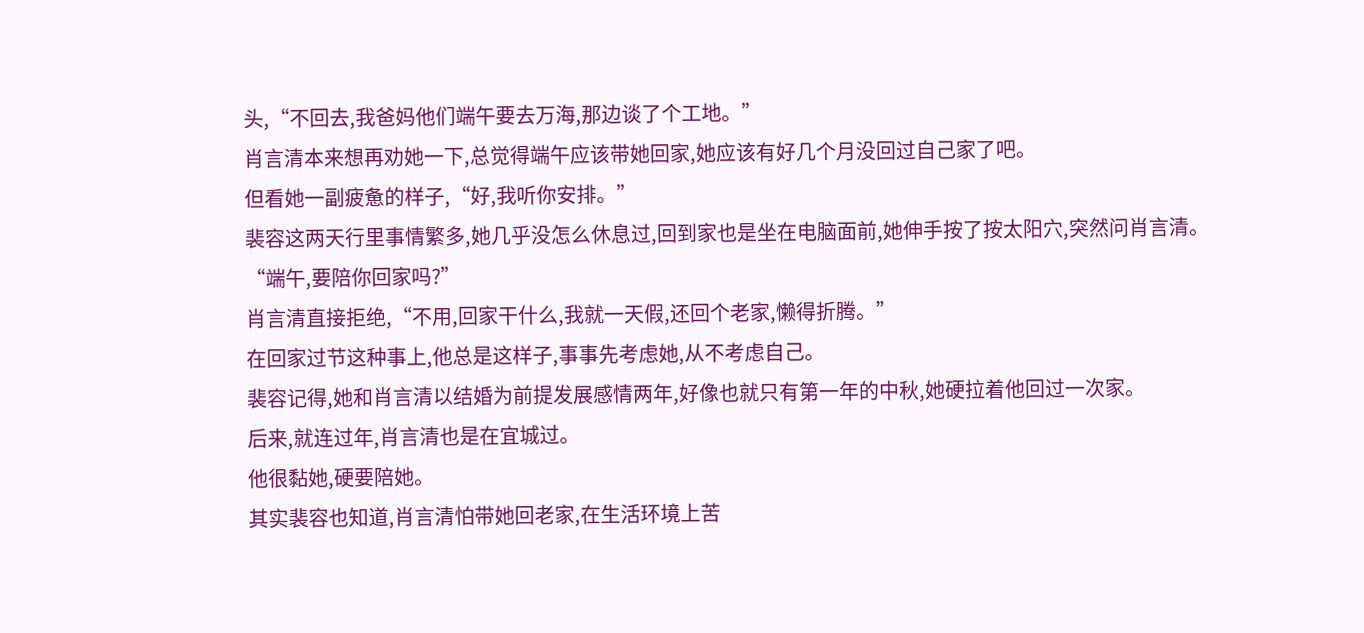头,“不回去,我爸妈他们端午要去万海,那边谈了个工地。”
肖言清本来想再劝她一下,总觉得端午应该带她回家,她应该有好几个月没回过自己家了吧。
但看她一副疲惫的样子,“好,我听你安排。”
裴容这两天行里事情繁多,她几乎没怎么休息过,回到家也是坐在电脑面前,她伸手按了按太阳穴,突然问肖言清。
“端午,要陪你回家吗?”
肖言清直接拒绝,“不用,回家干什么,我就一天假,还回个老家,懒得折腾。”
在回家过节这种事上,他总是这样子,事事先考虑她,从不考虑自己。
裴容记得,她和肖言清以结婚为前提发展感情两年,好像也就只有第一年的中秋,她硬拉着他回过一次家。
后来,就连过年,肖言清也是在宜城过。
他很黏她,硬要陪她。
其实裴容也知道,肖言清怕带她回老家,在生活环境上苦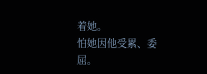着她。
怕她因他受累、委屈。